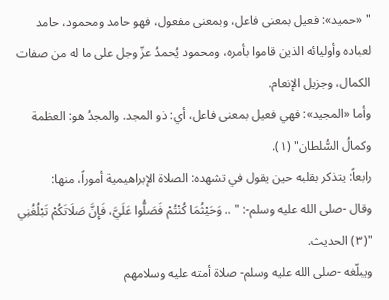" «حميد»: فعيل بمعنى فاعل، وبمعنى مفعول، فهو حامد ومحمود، حامد لعباده وأوليائه الذين قاموا بأمره، ومحمود يُحمدُ عزّ وجل على ما له من صفات الكمال، وجزيل الإنعام.
وأما «المجيد»: فهي فعيل بمعنى فاعل، أي: ذو المجد. والمجدُ هو: العظمة وكمالُ السُّلطان" (١).
رابعاً: يتذكر بقلبه حين يقول في تشهده: الصلاة الإبراهيمية أموراً، منها:
وقال -صلى الله عليه وسلم-: " .. وَحَيْثُمَا كُنْتُمْ فَصَلُّوا عَلَيَّ، فَإِنَّ صَلَاتَكُمْ تَبْلُغُنِي "(٣) الحديث.
ويبلّغه -صلى الله عليه وسلم- صلاة أمته عليه وسلامهم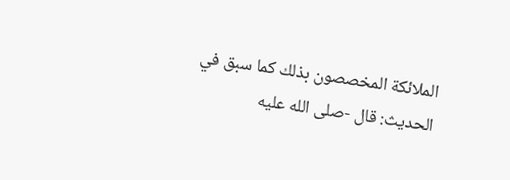الملائكة المخصصون بذلك كما سبق في الحديث: قال -صلى الله عليه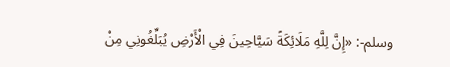وسلم-: «إِنَّ لِلَّهِ مَلَائِكَةً سَيَّاحِينَ فِي الْأَرْضِ يُبَلِّغُونِي مِنْ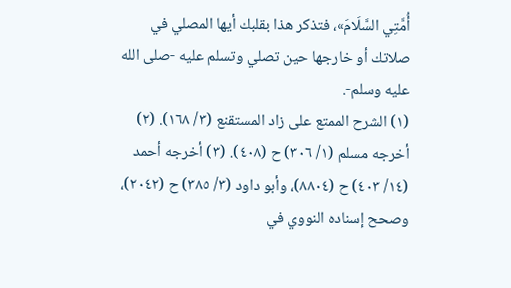أُمَّتِي السَّلَامَ»، فتذكر هذا بقلبك أيها المصلي في صلاتك أو خارجها حين تصلي وتسلم عليه -صلى الله عليه وسلم-.
(١) الشرح الممتع على زاد المستقنع (٣/ ١٦٨). (٢) أخرجه مسلم (١/ ٣٠٦) ح (٤٠٨). (٣) أخرجه أحمد (١٤/ ٤٠٣) ح (٨٨٠٤)، وأبو داود (٣/ ٣٨٥) ح (٢٠٤٢)، وصحح إسناده النووي في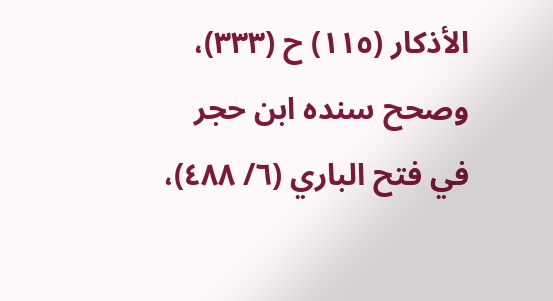الأذكار (١١٥) ح (٣٣٣)، وصحح سنده ابن حجر في فتح الباري (٦/ ٤٨٨)،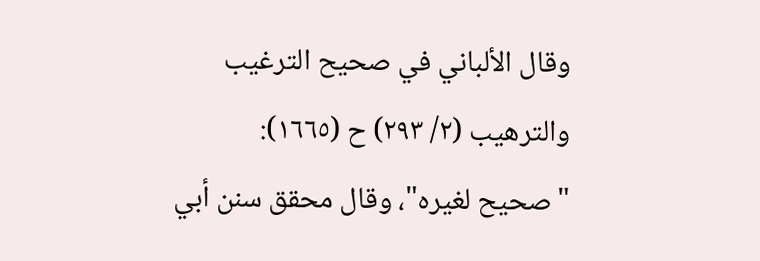وقال الألباني في صحيح الترغيب والترهيب (٢/ ٢٩٣) ح (١٦٦٥): "صحيح لغيره"، وقال محقق سنن أبي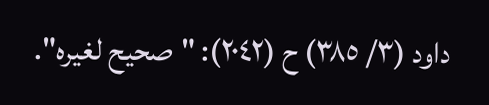داود (٣/ ٣٨٥) ح (٢٠٤٢): "صحيح لغيره".